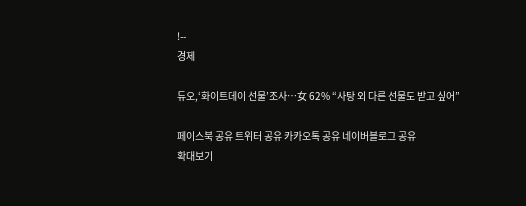!--
경제

듀오,‘화이트데이 선물’조사…女 62% “사탕 외 다른 선물도 받고 싶어”

페이스북 공유 트위터 공유 카카오톡 공유 네이버블로그 공유
확대보기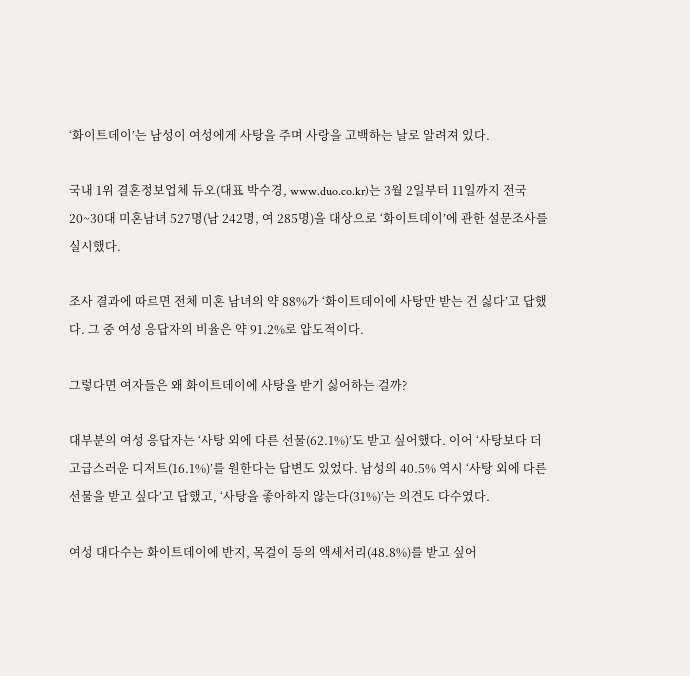‘화이트데이’는 남성이 여성에게 사탕을 주며 사랑을 고백하는 날로 알려져 있다.

국내 1위 결혼정보업체 듀오(대표 박수경, www.duo.co.kr)는 3월 2일부터 11일까지 전국 20~30대 미혼남녀 527명(남 242명, 여 285명)을 대상으로 ‘화이트데이’에 관한 설문조사를 실시했다.

조사 결과에 따르면 전체 미혼 남녀의 약 88%가 ‘화이트데이에 사탕만 받는 건 싫다’고 답했다. 그 중 여성 응답자의 비율은 약 91.2%로 압도적이다.

그렇다면 여자들은 왜 화이트데이에 사탕을 받기 싫어하는 걸까?

대부분의 여성 응답자는 ‘사탕 외에 다른 선물(62.1%)’도 받고 싶어했다. 이어 ‘사탕보다 더 고급스러운 디저트(16.1%)’를 원한다는 답변도 있었다. 남성의 40.5% 역시 ‘사탕 외에 다른 선물을 받고 싶다’고 답했고, ‘사탕을 좋아하지 않는다(31%)’는 의견도 다수였다.

여성 대다수는 화이트데이에 반지, 목걸이 등의 액세서리(48.8%)를 받고 싶어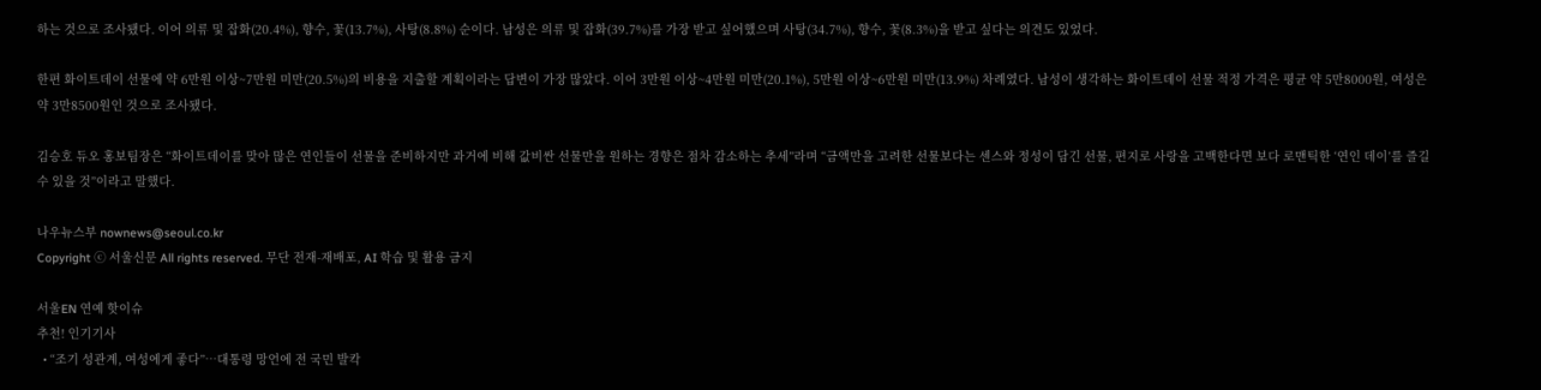하는 것으로 조사됐다. 이어 의류 및 잡화(20.4%), 향수, 꽃(13.7%), 사탕(8.8%) 순이다. 남성은 의류 및 잡화(39.7%)를 가장 받고 싶어했으며 사탕(34.7%), 향수, 꽃(8.3%)을 받고 싶다는 의견도 있었다.

한편 화이트데이 선물에 약 6만원 이상~7만원 미만(20.5%)의 비용을 지출할 계획이라는 답변이 가장 많았다. 이어 3만원 이상~4만원 미만(20.1%), 5만원 이상~6만원 미만(13.9%) 차례였다. 남성이 생각하는 화이트데이 선물 적정 가격은 평균 약 5만8000원, 여성은 약 3만8500원인 것으로 조사됐다.

김승호 듀오 홍보팀장은 “화이트데이를 맞아 많은 연인들이 선물을 준비하지만 과거에 비해 값비싼 선물만을 원하는 경향은 점차 감소하는 추세”라며 “금액만을 고려한 선물보다는 센스와 정성이 담긴 선물, 편지로 사랑을 고백한다면 보다 로맨틱한 ‘연인 데이’를 즐길 수 있을 것”이라고 말했다.

나우뉴스부 nownews@seoul.co.kr
Copyright ⓒ 서울신문 All rights reserved. 무단 전재-재배포, AI 학습 및 활용 금지

서울EN 연예 핫이슈
추천! 인기기사
  • “조기 성관계, 여성에게 좋다”…대통령 망언에 전 국민 발칵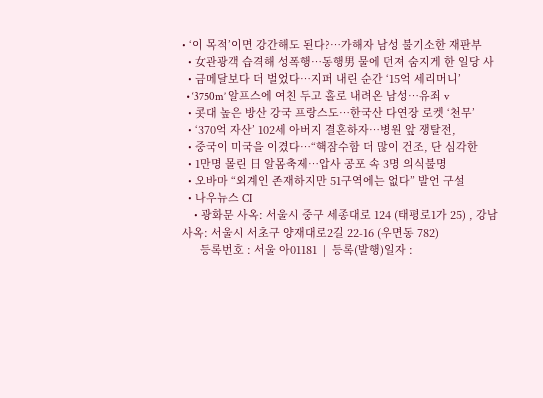• ‘이 목적’이면 강간해도 된다?…가해자 남성 불기소한 재판부
  • 女관광객 습격해 성폭행…동행男 물에 던져 숨지게 한 일당 사
  • 금메달보다 더 벌었다…지퍼 내린 순간 ‘15억 세리머니’
  • ‘3750m’ 알프스에 여친 두고 홀로 내려온 남성…유죄 v
  • 콧대 높은 방산 강국 프랑스도…한국산 다연장 로켓 ‘천무’
  • ‘370억 자산’ 102세 아버지 결혼하자…병원 앞 쟁탈전,
  • 중국이 미국을 이겼다…“핵잠수함 더 많이 건조, 단 심각한
  • 1만명 몰린 日 알몸축제…압사 공포 속 3명 의식불명
  • 오바마 “외계인 존재하지만 51구역에는 없다” 발언 구설
  • 나우뉴스 CI
    • 광화문 사옥: 서울시 중구 세종대로 124 (태평로1가 25) , 강남 사옥: 서울시 서초구 양재대로2길 22-16 (우면동 782)
      등록번호 : 서울 아01181  |  등록(발행)일자 :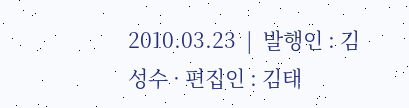2010.03.23  |  발행인 : 김성수 · 편집인 : 김태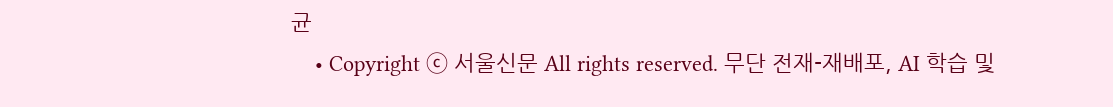균
    • Copyright ⓒ 서울신문 All rights reserved. 무단 전재-재배포, AI 학습 및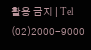활용 금지 | Tel (02)2000-9000